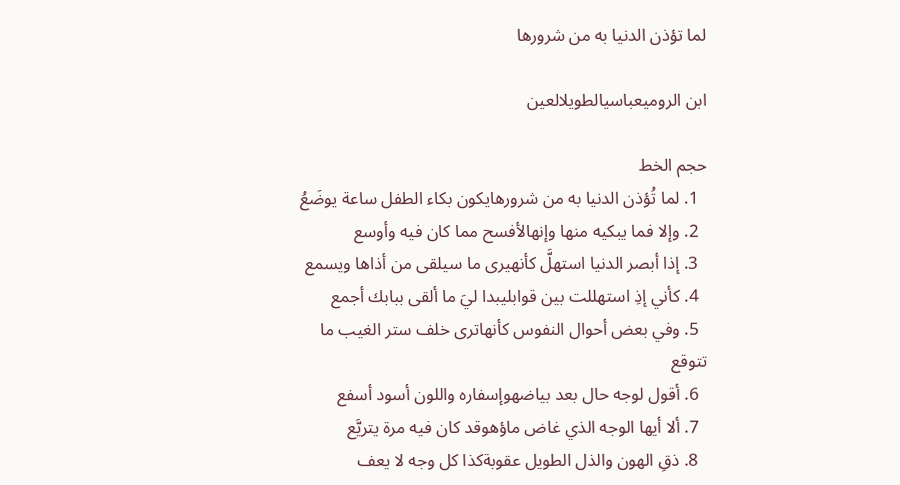لما تؤذن الدنيا به من شرورها

ابن الروميعباسيالطويلالعين

حجم الخط
  1. لما تُؤذن الدنيا به من شرورهايكون بكاء الطفل ساعة يوضَعُ
  2. وإلا فما يبكيه منها وإنهالأفسح مما كان فيه وأوسع
  3. إذا أبصر الدنيا استهلَّ كأنهيرى ما سيلقى من أذاها ويسمع
  4. كأني إذِ استهللت بين قوابليبدا ليَ ما ألقى ببابك أجمع
  5. وفي بعض أحوال النفوس كأنهاترى خلف ستر الغيب ما تتوقع
  6. أقول لوجه حال بعد بياضهوإسفاره واللون أسود أسفع
  7. ألا أيها الوجه الذي غاض ماؤهوقد كان فيه مرة يتريَّع
  8. ذقِ الهون والذل الطويل عقوبةكذا كل وجه لا يعف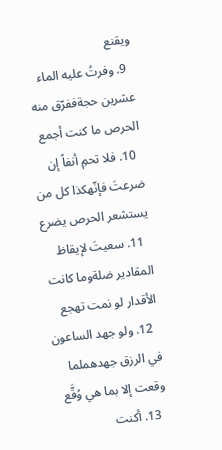ويقنع
  9. وفرتُ عليه الماء عشرين حجةففرّق منه الحرص ما كنت أجمع
  10. فلا تحمِ أنفاً إن ضرعتَ فإنّهكذا كل من يستشعر الحرص يضرع
  11. سعيتَ لإيقاظ المقادير ضلةوما كانت الأقدار لو نمت تهجع
  12. ولو جهد الساعون في الرزق جهدهملما وقعت إلا بما هي وُقَّع
  13. أكنت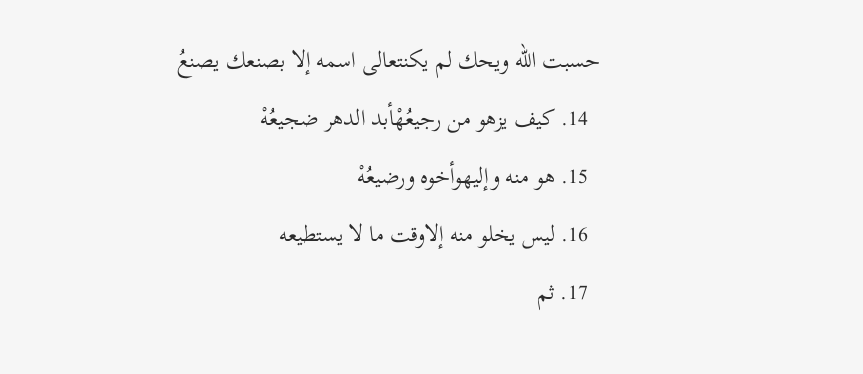حسبت الله ويحك لم يكنتعالى اسمه إلا بصنعك يصنعُ
  14. كيف يزهو من رجيعُهْأبد الدهر ضجيعُهْ
  15. هو منه وإليهوأخوه ورضيعُهْ
  16. ليس يخلو منه إلاوقت ما لا يستطيعه
  17. ثم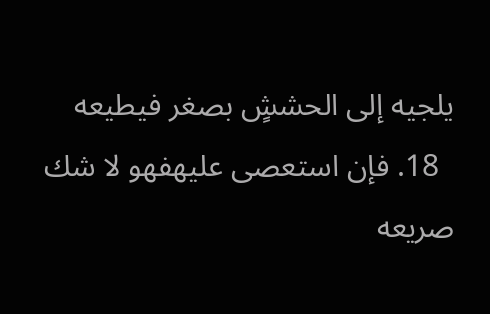يلجيه إلى الحششٍ بصغر فيطيعه
  18. فإن استعصى عليهفهو لا شك صريعه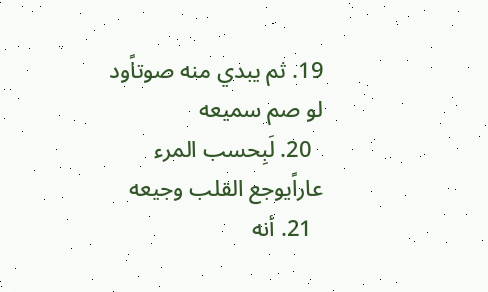19. ثم يبدي منه صوتاًود لو صم سميعه
  20. لَبِحسب المرء عاراًيوجع القلب وجيعه
  21. أنه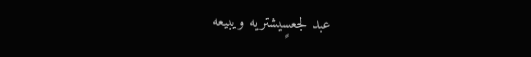عبد لجعسٍيشتريه ويبيعه